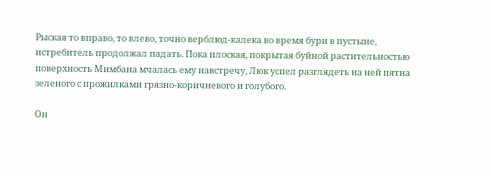Рыская то вправо, то влево, точно верблюд-калека во время бури в пустыне, истребитель продолжал падать. Пока плоская, покрытая буйной растительностью поверхность Мимбана мчалась ему навстречу, Люк успел разглядеть на ней пятна зеленого с прожилками грязно-коричневого и голубого.

Он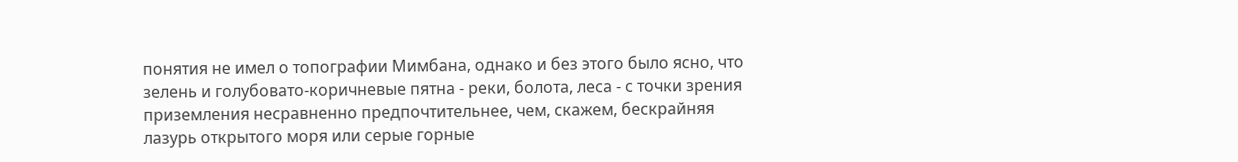понятия не имел о топографии Мимбана, однако и без этого было ясно, что зелень и голубовато-коричневые пятна - реки, болота, леса - с точки зрения приземления несравненно предпочтительнее, чем, скажем, бескрайняя лазурь открытого моря или серые горные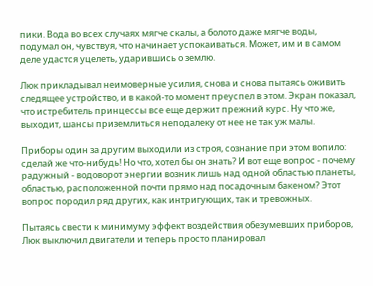пики. Вода во всех случаях мягче скалы, а болото даже мягче воды, подумал он, чувствуя, что начинает успокаиваться. Может, им и в самом деле удастся уцелеть, ударившись о землю.

Люк прикладывал неимоверные усилия, снова и снова пытаясь оживить следящее устройство, и в какой-то момент преуспел в этом. Экран показал, что истребитель принцессы все еще держит прежний курс. Ну что же, выходит, шансы приземлиться неподалеку от нее не так уж малы.

Приборы один за другим выходили из строя, сознание при этом вопило: сделай же что-нибудь! Но что, хотел бы он знать? И вот еще вопрос - почему радужный - водоворот энергии возник лишь над одной областью планеты, областью, расположенной почти прямо над посадочным бакеном? Этот вопрос породил ряд других, как интригующих, так и тревожных.

Пытаясь свести к минимуму эффект воздействия обезумевших приборов, Люк выключил двигатели и теперь просто планировал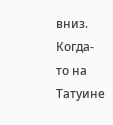вниз. Когда-то на Татуине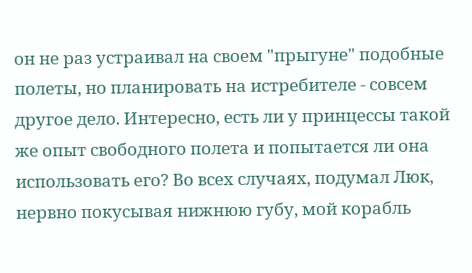он не раз устраивал на своем "прыгуне" подобные полеты, но планировать на истребителе - совсем другое дело. Интересно, есть ли у принцессы такой же опыт свободного полета и попытается ли она использовать его? Во всех случаях, подумал Люк, нервно покусывая нижнюю губу, мой корабль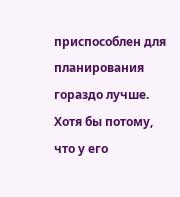приспособлен для планирования гораздо лучше. Хотя бы потому, что у его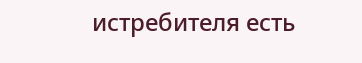истребителя есть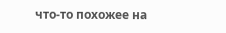что-то похожее на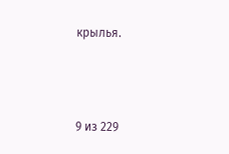крылья.



9 из 229